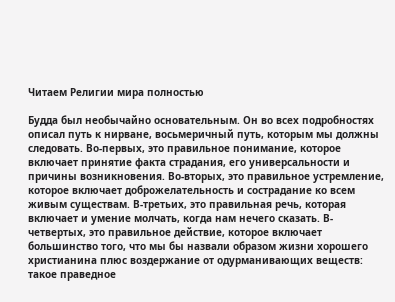Читаем Религии мира полностью

Будда был необычайно основательным. Он во всех подробностях описал путь к нирване, восьмеричный путь, которым мы должны следовать. Во-первых, это правильное понимание, которое включает принятие факта страдания, его универсальности и причины возникновения. Во-вторых, это правильное устремление, которое включает доброжелательность и сострадание ко всем живым существам. В-третьих, это правильная речь, которая включает и умение молчать, когда нам нечего сказать. В-четвертых, это правильное действие, которое включает большинство того, что мы бы назвали образом жизни хорошего христианина плюс воздержание от одурманивающих веществ: такое праведное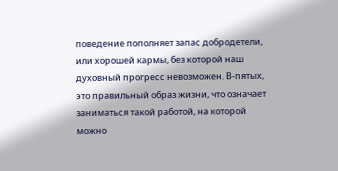поведение пополняет запас добродетели, или хорошей кармы, без которой наш духовный прогресс невозможен. В-пятых, это правильный образ жизни, что означает заниматься такой работой, на которой можно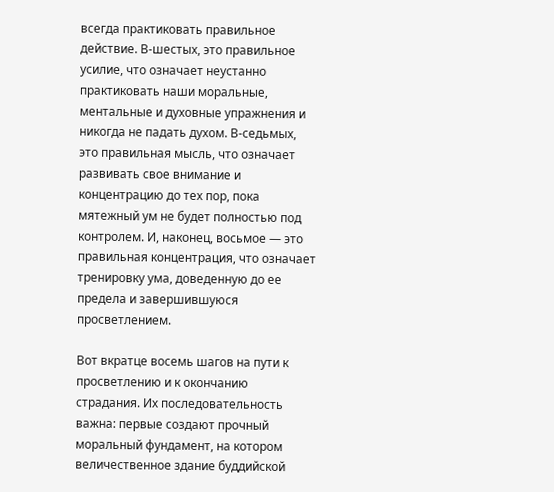всегда практиковать правильное действие. В-шестых, это правильное усилие, что означает неустанно практиковать наши моральные, ментальные и духовные упражнения и никогда не падать духом. В-седьмых, это правильная мысль, что означает развивать свое внимание и концентрацию до тех пор, пока мятежный ум не будет полностью под контролем. И, наконец, восьмое — это правильная концентрация, что означает тренировку ума, доведенную до ее предела и завершившуюся просветлением.

Вот вкратце восемь шагов на пути к просветлению и к окончанию страдания. Их последовательность важна: первые создают прочный моральный фундамент, на котором величественное здание буддийской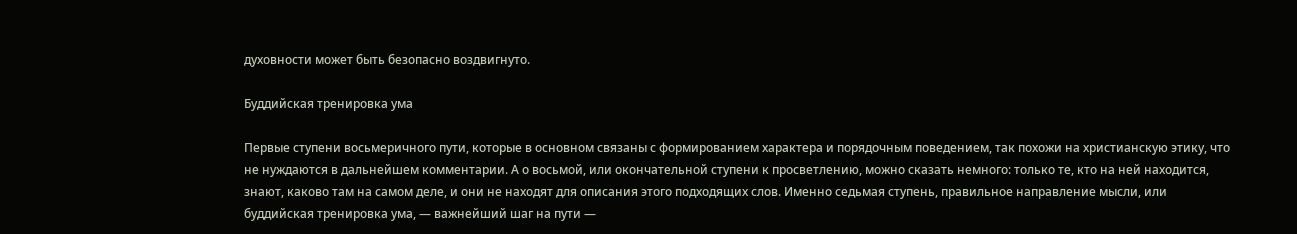духовности может быть безопасно воздвигнуто.

Буддийская тренировка ума

Первые ступени восьмеричного пути, которые в основном связаны с формированием характера и порядочным поведением, так похожи на христианскую этику, что не нуждаются в дальнейшем комментарии. А о восьмой, или окончательной ступени к просветлению, можно сказать немного: только те, кто на ней находится, знают, каково там на самом деле, и они не находят для описания этого подходящих слов. Именно седьмая ступень, правильное направление мысли, или буддийская тренировка ума, — важнейший шаг на пути —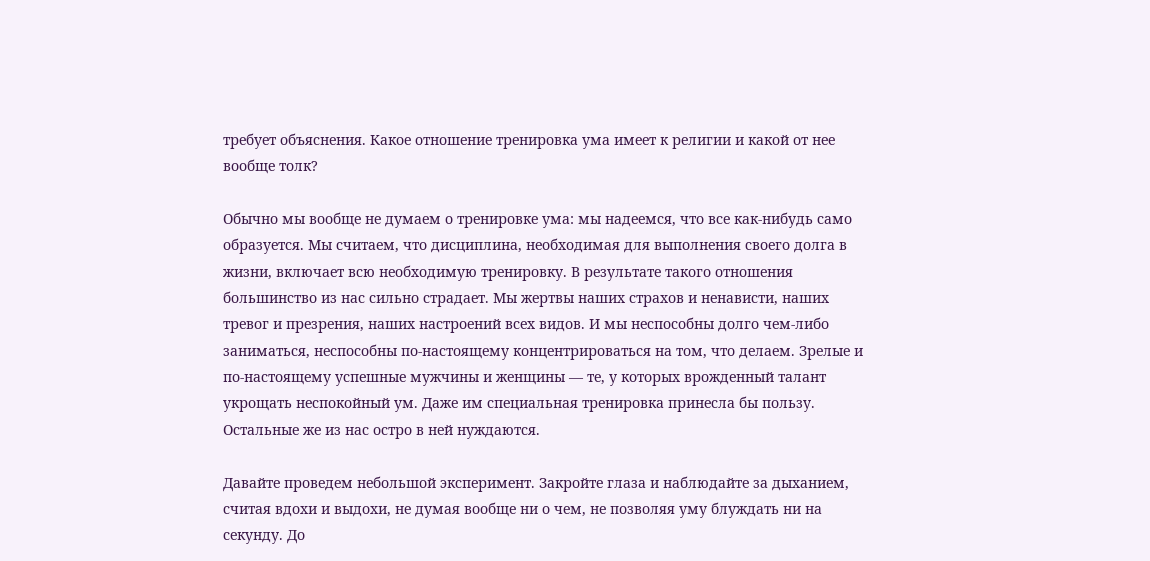требует объяснения. Какое отношение тренировка ума имеет к религии и какой от нее вообще толк?

Обычно мы вообще не думаем о тренировке ума: мы надеемся, что все как-нибудь само образуется. Мы считаем, что дисциплина, необходимая для выполнения своего долга в жизни, включает всю необходимую тренировку. В результате такого отношения большинство из нас сильно страдает. Мы жертвы наших страхов и ненависти, наших тревог и презрения, наших настроений всех видов. И мы неспособны долго чем-либо заниматься, неспособны по-настоящему концентрироваться на том, что делаем. Зрелые и по-настоящему успешные мужчины и женщины — те, у которых врожденный талант укрощать неспокойный ум. Даже им специальная тренировка принесла бы пользу. Остальные же из нас остро в ней нуждаются.

Давайте проведем небольшой эксперимент. Закройте глаза и наблюдайте за дыханием, считая вдохи и выдохи, не думая вообще ни о чем, не позволяя уму блуждать ни на секунду. До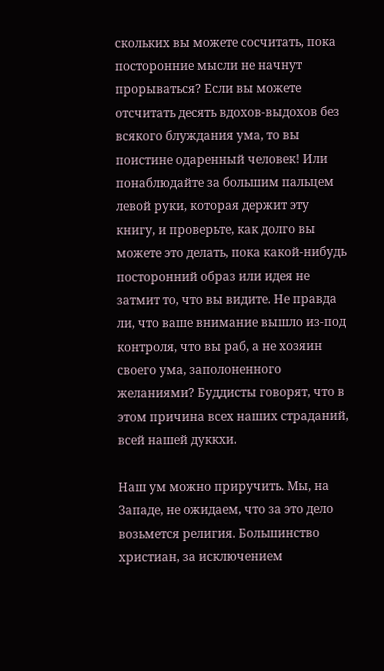скольких вы можете сосчитать, пока посторонние мысли не начнут прорываться? Если вы можете отсчитать десять вдохов-выдохов без всякого блуждания ума, то вы поистине одаренный человек! Или понаблюдайте за большим пальцем левой руки, которая держит эту книгу, и проверьте, как долго вы можете это делать, пока какой-нибудь посторонний образ или идея не затмит то, что вы видите. Не правда ли, что ваше внимание вышло из-под контроля, что вы раб, а не хозяин своего ума, заполоненного желаниями? Буддисты говорят, что в этом причина всех наших страданий, всей нашей дуккхи.

Наш ум можно приручить. Мы, на Западе, не ожидаем, что за это дело возьмется религия. Большинство христиан, за исключением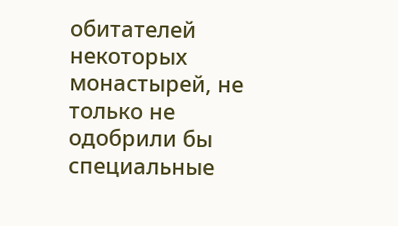обитателей некоторых монастырей, не только не одобрили бы специальные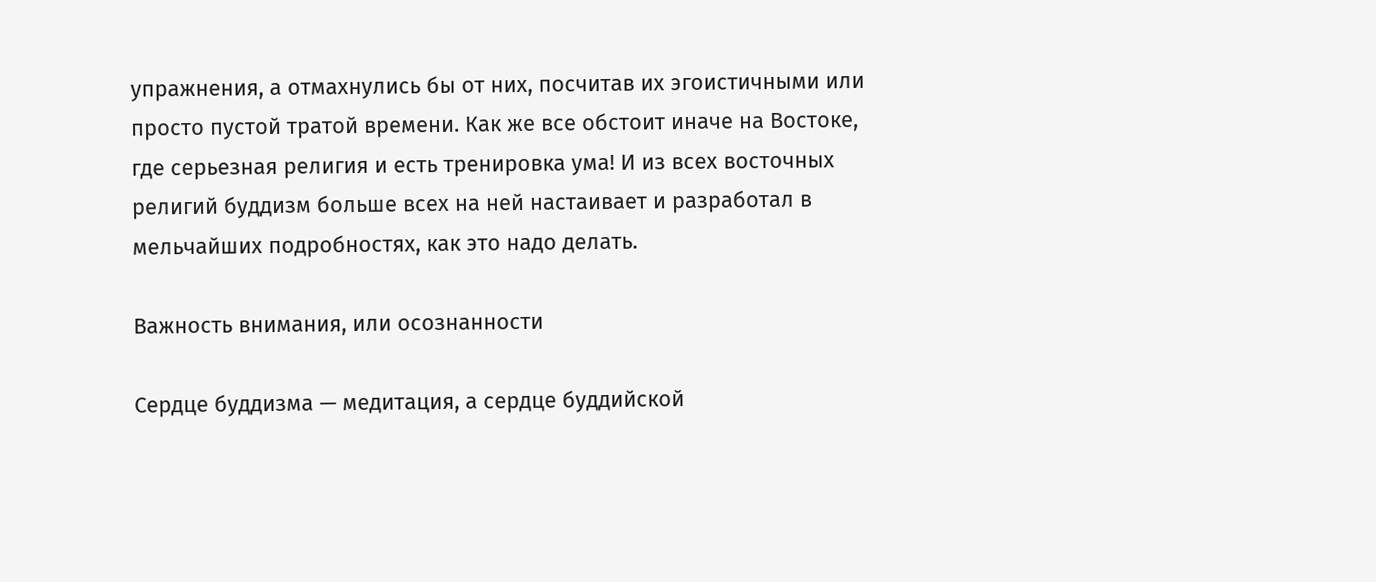упражнения, а отмахнулись бы от них, посчитав их эгоистичными или просто пустой тратой времени. Как же все обстоит иначе на Востоке, где серьезная религия и есть тренировка ума! И из всех восточных религий буддизм больше всех на ней настаивает и разработал в мельчайших подробностях, как это надо делать.

Важность внимания, или осознанности

Сердце буддизма — медитация, а сердце буддийской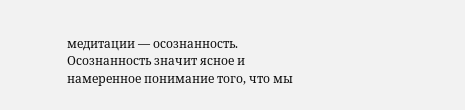медитации — осознанность. Осознанность значит ясное и намеренное понимание того, что мы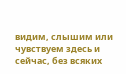видим, слышим или чувствуем здесь и сейчас, без всяких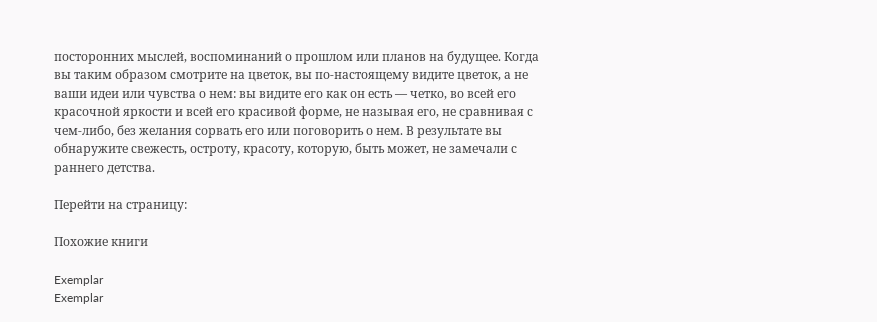посторонних мыслей, воспоминаний о прошлом или планов на будущее. Когда вы таким образом смотрите на цветок, вы по-настоящему видите цветок, а не ваши идеи или чувства о нем: вы видите его как он есть — четко, во всей его красочной яркости и всей его красивой форме, не называя его, не сравнивая с чем-либо, без желания сорвать его или поговорить о нем. В результате вы обнаружите свежесть, остроту, красоту, которую, быть может, не замечали с раннего детства.

Перейти на страницу:

Похожие книги

Exemplar
Exemplar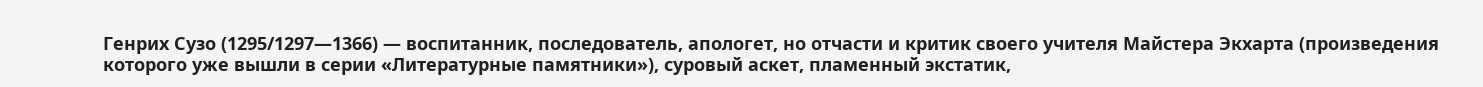Генрих Сузо (1295/1297—1366) — воспитанник, последователь, апологет, но отчасти и критик своего учителя Майстера Экхарта (произведения которого уже вышли в серии «Литературные памятники»), суровый аскет, пламенный экстатик,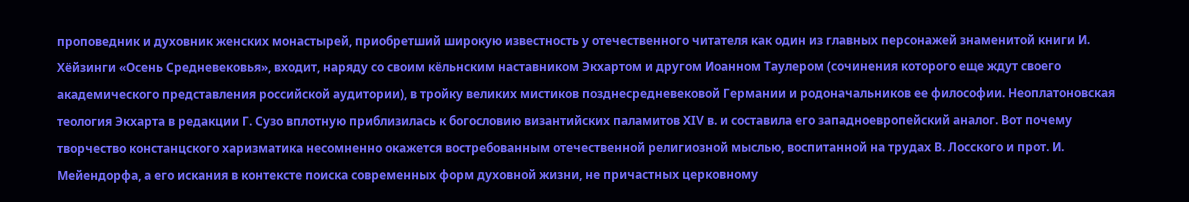проповедник и духовник женских монастырей, приобретший широкую известность у отечественного читателя как один из главных персонажей знаменитой книги И. Хёйзинги «Осень Средневековья», входит, наряду со своим кёльнским наставником Экхартом и другом Иоанном Таулером (сочинения которого еще ждут своего академического представления российской аудитории), в тройку великих мистиков позднесредневековой Германии и родоначальников ее философии. Неоплатоновская теология Экхарта в редакции Г. Сузо вплотную приблизилась к богословию византийских паламитов XIV в. и составила его западноевропейский аналог. Вот почему творчество констанцского харизматика несомненно окажется востребованным отечественной религиозной мыслью, воспитанной на трудах В. Лосского и прот. И. Мейендорфа, а его искания в контексте поиска современных форм духовной жизни, не причастных церковному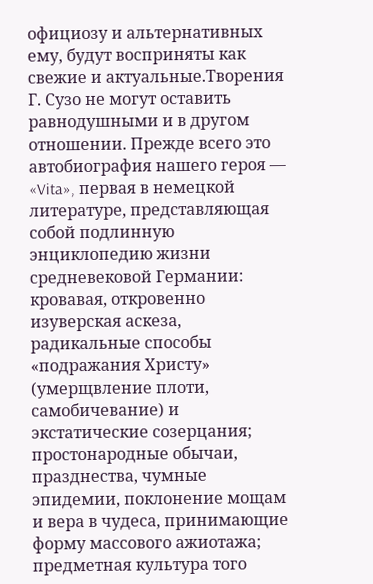официозу и альтернативных ему, будут восприняты как свежие и актуальные.Творения Г. Сузо не могут оставить равнодушными и в другом отношении. Прежде всего это автобиография нашего героя — «Vita», первая в немецкой литературе, представляющая собой подлинную энциклопедию жизни средневековой Германии: кровавая, откровенно изуверская аскеза, радикальные способы «подражания Христу» (умерщвление плоти, самобичевание) и экстатические созерцания; простонародные обычаи, празднества, чумные эпидемии, поклонение мощам и вера в чудеса, принимающие форму массового ажиотажа; предметная культура того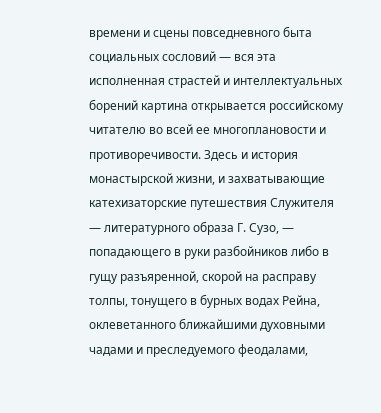времени и сцены повседневного быта социальных сословий — вся эта исполненная страстей и интеллектуальных борений картина открывается российскому читателю во всей ее многоплановости и противоречивости. Здесь и история монастырской жизни, и захватывающие катехизаторские путешествия Служителя — литературного образа Г. Сузо, — попадающего в руки разбойников либо в гущу разъяренной, скорой на расправу толпы, тонущего в бурных водах Рейна, оклеветанного ближайшими духовными чадами и преследуемого феодалами,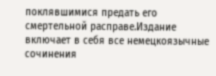поклявшимися предать его смертельной расправе.Издание включает в себя все немецкоязычные сочинения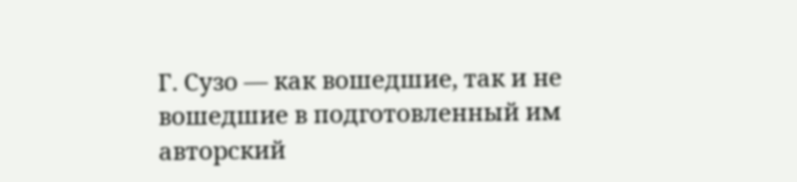Г. Сузо — как вошедшие, так и не вошедшие в подготовленный им авторский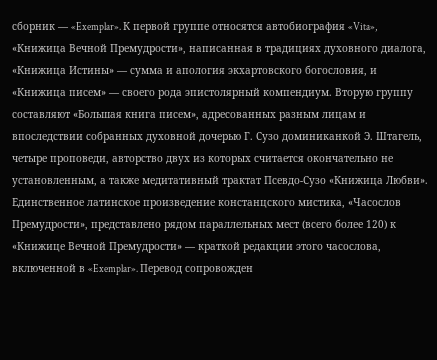сборник — «Exemplar». К первой группе относятся автобиография «Vita», «Книжица Вечной Премудрости», написанная в традициях духовного диалога, «Книжица Истины» — сумма и апология экхартовского богословия, и «Книжица писем» — своего рода эпистолярный компендиум. Вторую группу составляют «Большая книга писем», адресованных разным лицам и впоследствии собранных духовной дочерью Г. Сузо доминиканкой Э. Штагель, четыре проповеди, авторство двух из которых считается окончательно не установленным, а также медитативный трактат Псевдо-Сузо «Книжица Любви». Единственное латинское произведение констанцского мистика, «Часослов Премудрости», представлено рядом параллельных мест (всего более 120) к «Книжице Вечной Премудрости» — краткой редакции этого часослова, включенной в «Exemplar». Перевод сопровожден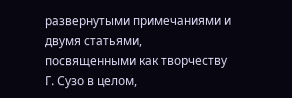развернутыми примечаниями и двумя статьями, посвященными как творчеству Г. Сузо в целом,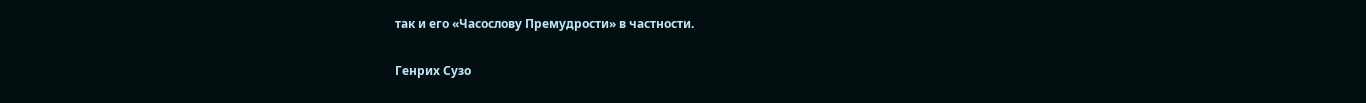так и его «Часослову Премудрости» в частности.

Генрих Сузо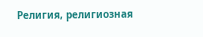Религия, религиозная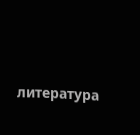литература